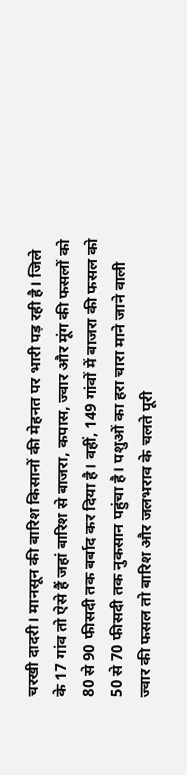चरखी दादरी। मानसून की बारिश किसानों की मेहनत पर भारी पड़ रही है। जिले के 17 गांव तो ऐसे हैं जहां बारिश से बाजरा, कपास, ज्वार और मूंग की फसलों को 80 से 90 फीसदी तक बर्बाद कर दिया है। वहीं, 149 गांवों में बाजरा की फसल को 50 से 70 फीसदी तक नुकसान पहुंचा है। पशुओं का हरा चारा माने जाने वाली ज्वार की फसल तो बारिश और जलभराव के चलते पूरी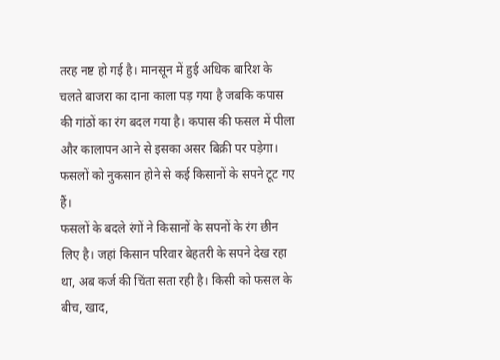तरह नष्ट हो गई है। मानसून में हुई अधिक बारिश के चलते बाजरा का दाना काला पड़ गया है जबकि कपास की गांठों का रंग बदल गया है। कपास की फसल में पीला और कालापन आने से इसका असर बिक्री पर पड़ेगा। फसलों को नुकसान होने से कई किसानों के सपने टूट गए हैं।
फसलों के बदले रंगों ने किसानों के सपनों के रंग छीन लिए है। जहां किसान परिवार बेहतरी के सपने देख रहा था, अब कर्ज की चिंता सता रही है। किसी को फसल के बीच, खाद,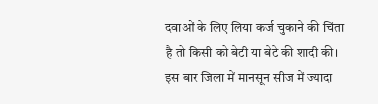दवाओं के लिए लिया कर्ज चुकाने की चिंता है तो किसी को बेटी या बेटे की शादी की। इस बार जिला में मानसून सीज में ज्यादा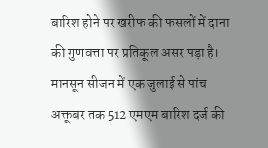बारिश होने पर खरीफ की फसलों में दाना की गुणवत्ता पर प्रतिकूल असर पड़ा है। मानसून सीजन में एक जुलाई से पांच अक्तूबर तक 512 एमएम बारिश दर्ज की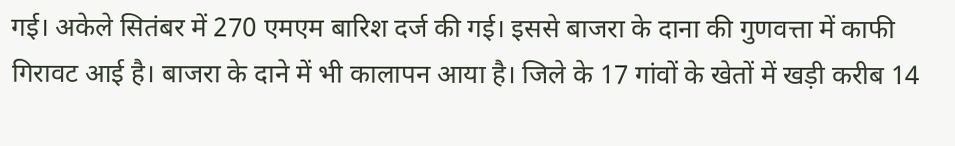गई। अकेले सितंबर में 270 एमएम बारिश दर्ज की गई। इससे बाजरा के दाना की गुणवत्ता में काफी गिरावट आई है। बाजरा के दाने में भी कालापन आया है। जिले के 17 गांवों के खेतों में खड़ी करीब 14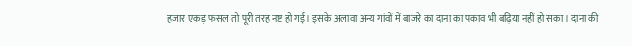हजार एकड़ फसल तो पूरी तरह नष्ट हो गई। इसके अलावा अन्य गांवों में बाजरे का दाना का पकाव भी बढ़िया नहीं हो सका। दाना की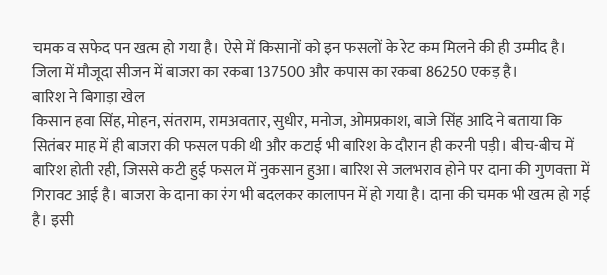चमक व सफेद पन खत्म हो गया है। ऐसे में किसानों को इन फसलों के रेट कम मिलने की ही उम्मीद है। जिला में मौजूदा सीजन में बाजरा का रकबा 137500 और कपास का रकबा 86250 एकड़ है।
बारिश ने बिगाड़ा खेल
किसान हवा सिंह, मोहन, संतराम, रामअवतार, सुधीर, मनोज, ओमप्रकाश, बाजे सिंह आदि ने बताया कि सितंबर माह में ही बाजरा की फसल पकी थी और कटाई भी बारिश के दौरान ही करनी पड़ी। बीच-बीच में बारिश होती रही, जिससे कटी हुई फसल में नुकसान हुआ। बारिश से जलभराव होने पर दाना की गुणवत्ता में गिरावट आई है। बाजरा के दाना का रंग भी बदलकर कालापन में हो गया है। दाना की चमक भी खत्म हो गई है। इसी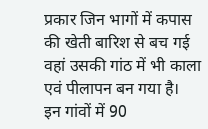प्रकार जिन भागों में कपास की खेती बारिश से बच गई वहां उसकी गांठ में भी काला एवं पीलापन बन गया है।
इन गांवों में 90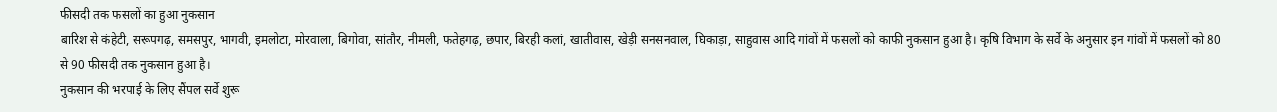फीसदी तक फसलों का हुआ नुकसान
बारिश से कंहेटी, सरूपगढ़, समसपुर, भागवी, इमलोटा, मोरवाला, बिगोवा, सांतौर, नीमली, फतेहगढ़, छपार, बिरही कलां, खातीवास, खेड़ी सनसनवाल, घिकाड़ा, साहुवास आदि गांवों में फसलों को काफी नुकसान हुआ है। कृषि विभाग के सर्वे के अनुसार इन गांवों में फसलों को 80 से 90 फीसदी तक नुकसान हुआ है।
नुकसान की भरपाई के लिए सैंपल सर्वे शुरू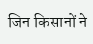जिन किसानों ने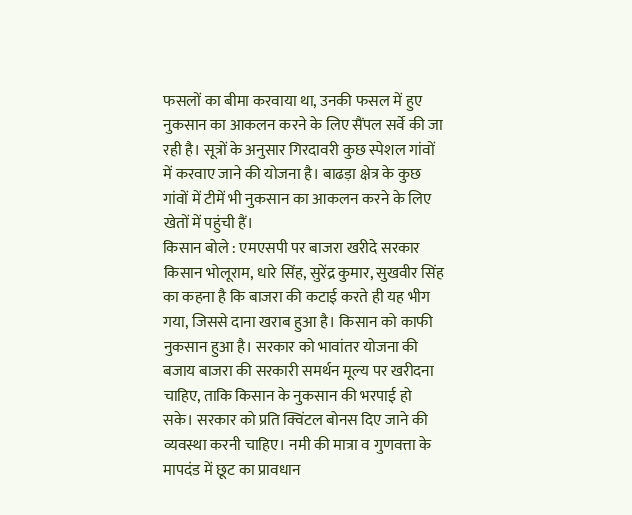फसलों का बीमा करवाया था, उनकी फसल में हुए नुकसान का आकलन करने के लिए सैंपल सर्वे की जा रही है। सूत्रों के अनुसार गिरदावरी कुछ स्पेशल गांवों में करवाए जाने की योजना है। बाढड़ा क्षेत्र के कुछ गांवों में टीमें भी नुकसान का आकलन करने के लिए खेतों में पहुंची हैं।
किसान बोले : एमएसपी पर बाजरा खरीदे सरकार
किसान भोलूराम, धारे सिंह, सुरेंद्र कुमार, सुखवीर सिंह का कहना है कि बाजरा की कटाई करते ही यह भीग गया, जिससे दाना खराब हुआ है। किसान को काफी नुकसान हुआ है। सरकार को भावांतर योजना की बजाय बाजरा की सरकारी समर्थन मूल्य पर खरीदना चाहिए, ताकि किसान के नुकसान की भरपाई हो सके। सरकार को प्रति क्विंटल बोनस दिए जाने की व्यवस्था करनी चाहिए। नमी की मात्रा व गुणवत्ता के मापदंड में छूट का प्रावधान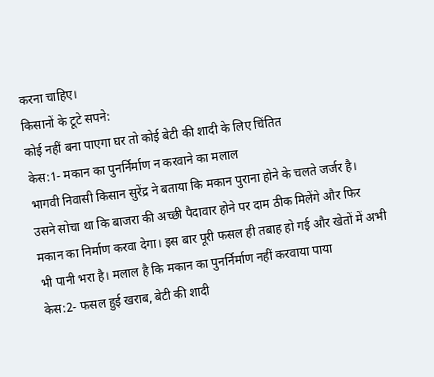करना चाहिए।
किसानों के टूटे सपने:
कोई नहीं बना पाएगा घर तो कोई बेटी की शादी के लिए चिंतित
केस:1- मकान का पुनर्निर्माण न करवाने का मलाल
भागवी निवासी किसान सुरेंद्र ने बताया कि मकान पुराना होने के चलते जर्जर है। उसने सोचा था कि बाजरा की अच्छी पैदावार होने पर दाम ठीक मिलेंगे और फिर मकान का निर्माण करवा देगा। इस बार पूरी फसल ही तबाह हो गई और खेतों में अभी भी पानी भरा है। मलाल है कि मकान का पुनर्निर्माण नहीं करवाया पाया
केस:2- फसल हुई खराब, बेटी की शादी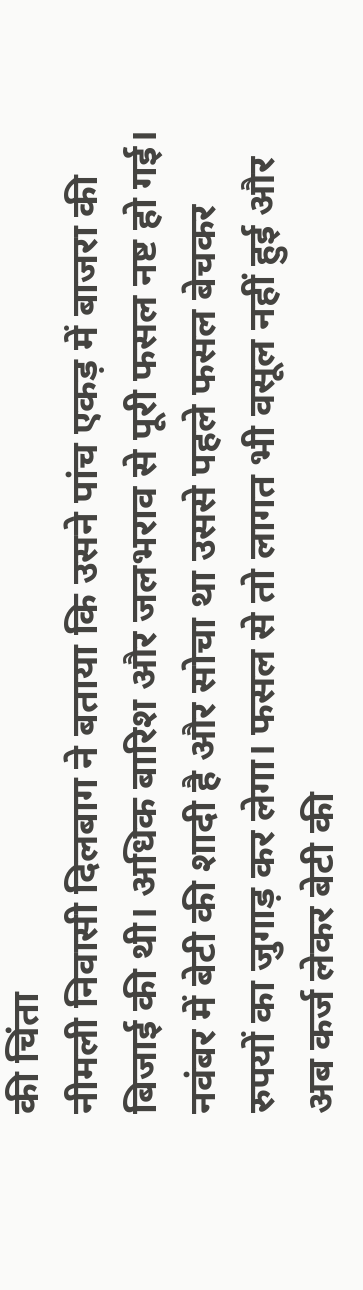की चिंता
नीमली निवासी दिलबाग ने बताया कि उसने पांच एकड़ में बाजरा की बिजाई की थी। अधिक बारिश और जलभराव से पूरी फसल नष्ट हो गई। नवंबर में बेटी की शादी है और सोचा था उससे पहले फसल बेचकर रुपयों का जुगाड़ कर लेगा। फसल से तो लागत भी वसूल नहीं हुई और अब कर्ज लेकर बेटी की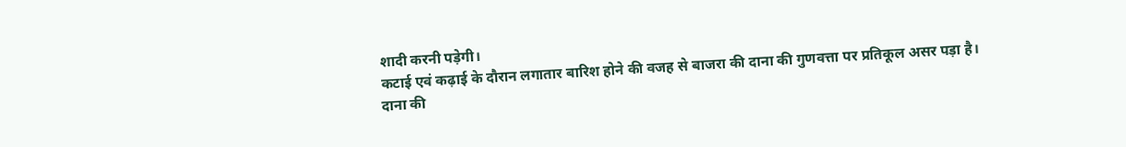शादी करनी पड़ेगी।
कटाई एवं कढ़ाई के दौरान लगातार बारिश होने की वजह से बाजरा की दाना की गुणवत्ता पर प्रतिकूल असर पड़ा है। दाना की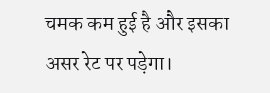चमक कम हुई है और इसका असर रेट पर पड़ेगा।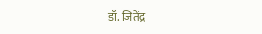डॉ. जितेंद्र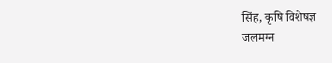सिंह, कृषि विशेषज्ञ
जलमग्न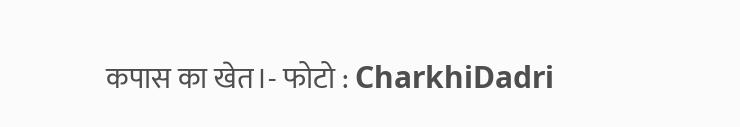कपास का खेत।- फोटो : CharkhiDadri